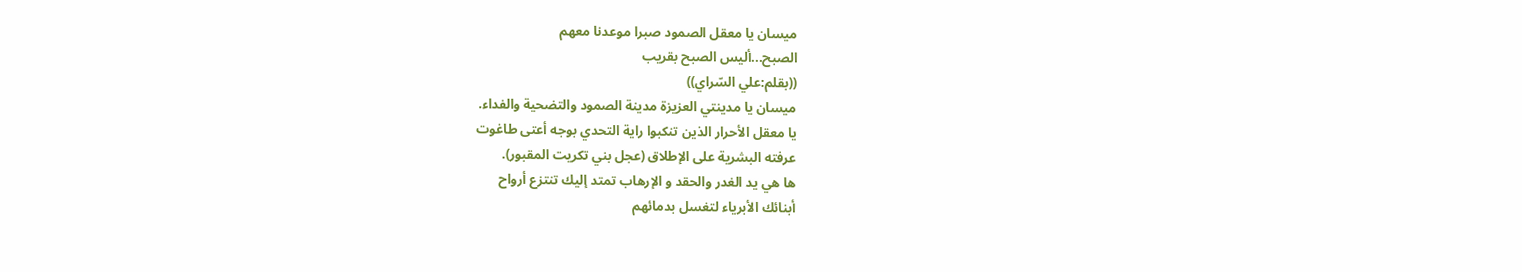ميسان يا معقل الصمود صبرا موعدنا معهم
الصبح...أليس الصبح بقريب
((بقلم:علي السّراي))
ميسان يا مدينتي العزيزة مدينة الصمود والتضحية والفداء.
يا معقل الأحرار الذين تنكبوا راية التحدي بوجه أعتى طاغوت
عرفته البشرية على الإطلاق (عجل بني تكريت المقبور).
ها هي يد الغدر والحقد و الإرهاب تمتد إليك تنتزع أرواح
أبنائك الأبرياء لتغسل بدمائهم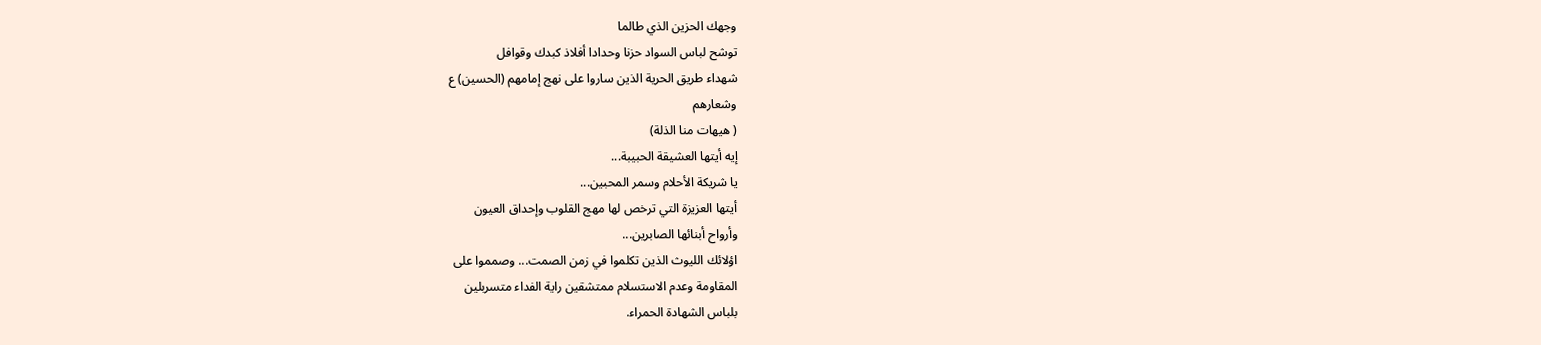وجهك الحزين الذي طالما
توشح لباس السواد حزنا وحدادا أفلاذ كبدك وقوافل
شهداء طريق الحرية الذين ساروا على نهج إمامهم (الحسين) ع
وشعارهم
( هيهات منا الذلة)
إيه أيتها العشيقة الحبيبة...
يا شريكة الأحلام وسمر المحبين...
أيتها العزيزة التي ترخص لها مهج القلوب وإحداق العيون
وأرواح أبنائها الصابرين...
اؤلائك الليوث الذين تكلموا في زمن الصمت... وصمموا على
المقاومة وعدم الاستسلام ممتشقين راية الفداء متسربلين
بلباس الشهادة الحمراء.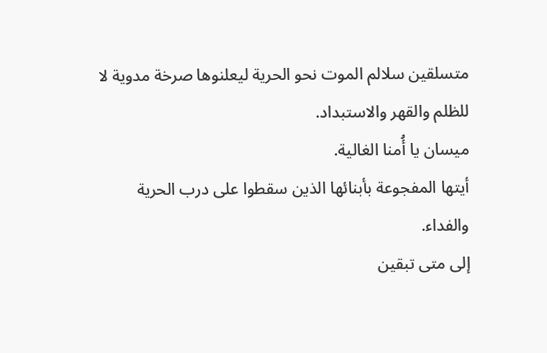متسلقين سلالم الموت نحو الحرية ليعلنوها صرخة مدوية لا
للظلم والقهر والاستبداد.
ميسان يا أُمنا الغالية.
أيتها المفجوعة بأبنائها الذين سقطوا على درب الحرية
والفداء.
إلى متى تبقين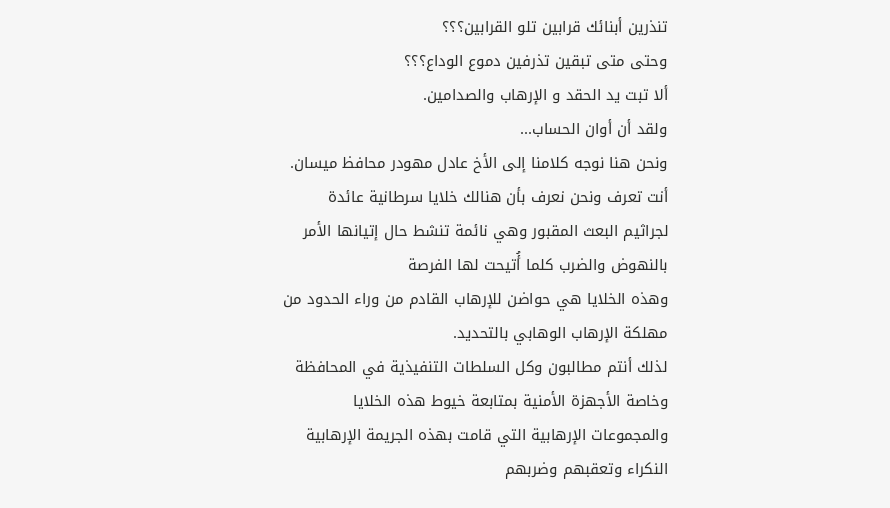تنذرين أبنائك قرابين تلو القرابين؟؟؟
وحتى متى تبقين تذرفين دموع الوداع؟؟؟
ألا تبت يد الحقد و الإرهاب والصدامين.
ولقد أن أوان الحساب...
ونحن هنا نوجه كلامنا إلى الأخ عادل مهودر محافظ ميسان.
أنت تعرف ونحن نعرف بأن هنالك خلايا سرطانية عائدة
لجراثيم البعث المقبور وهي نائمة تنشط حال إتيانها الأمر
بالنهوض والضرب كلما أُتيحت لها الفرصة
وهذه الخلايا هي حواضن للإرهاب القادم من وراء الحدود من
مهلكة الإرهاب الوهابي بالتحديد.
لذلك أنتم مطالبون وكل السلطات التنفيذية في المحافظة
وخاصة الأجهزة الأمنية بمتابعة خيوط هذه الخلايا
والمجموعات الإرهابية التي قامت بهذه الجريمة الإرهابية
النكراء وتعقبهم وضربهم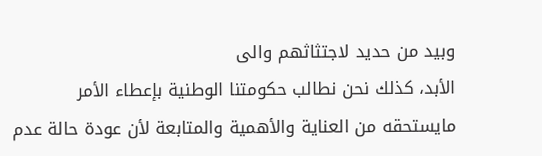وبيد من حديد لاجتثاثهم والى
الأبد، كذلك نحن نطالب حكومتنا الوطنية بإعطاء الأمر
مايستحقه من العناية والأهمية والمتابعة لأن عودة حالة عدم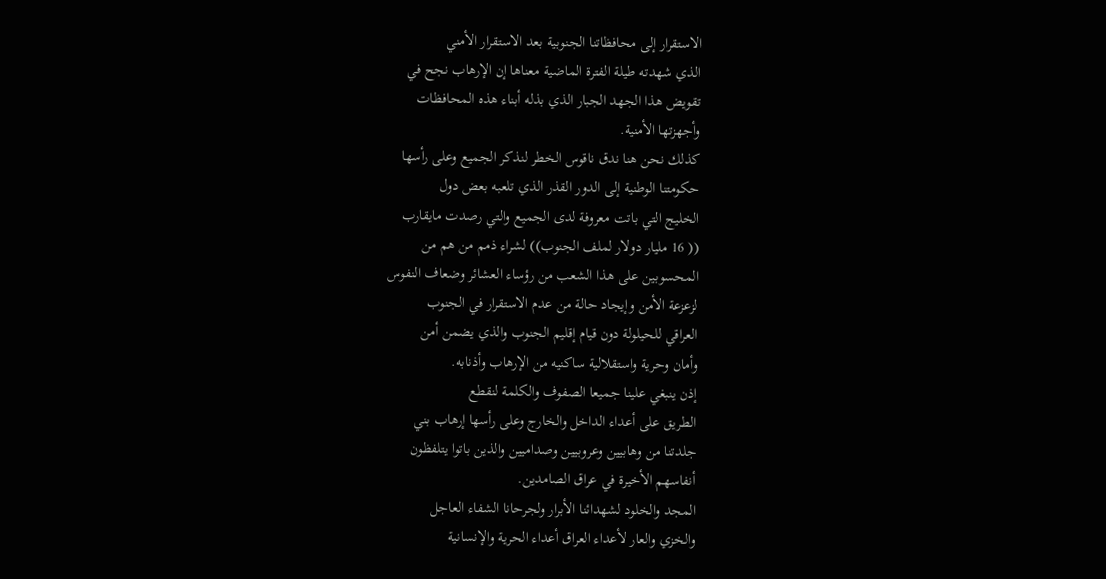الاستقرار إلى محافظاتنا الجنوبية بعد الاستقرار الأمني
الذي شهدته طيلة الفترة الماضية معناها إن الإرهاب نجح في
تقويض هذا الجهد الجبار الذي بذله أبناء هذه المحافظات
وأجهزتها الأمنية.
كذلك نحن هنا ندق ناقوس الخطر لنذكر الجميع وعلى رأسها
حكومتنا الوطنية إلى الدور القذر الذي تلعبه بعض دول
الخليج التي باتت معروفة لدى الجميع والتي رصدت مايقارب
(( 16 مليار دولار لملف الجنوب)) لشراء ذمم من هم من
المحسوبين على هذا الشعب من رؤساء العشائر وضعاف النفوس
لزعزعة الأمن وإيجاد حالة من عدم الاستقرار في الجنوب
العراقي للحيلولة دون قيام إقليم الجنوب والذي يضمن أمن
وأمان وحرية واستقلالية ساكنيه من الإرهاب وأذنابه.
إذن ينبغي علينا جميعا الصفوف والكلمة لنقطع
الطريق على أعداء الداخل والخارج وعلى رأسها إرهاب بني
جلدتنا من وهابيين وعروبيين وصداميين والذين باتوا يتلفظون
أنفاسهم الأخيرة في عراق الصامدين.
المجد والخلود لشهدائنا الأبرار ولجرحانا الشفاء العاجل
والخزي والعار لأعداء العراق أعداء الحرية والإنسانية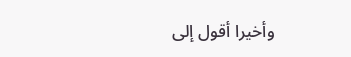وأخيرا أقول إلى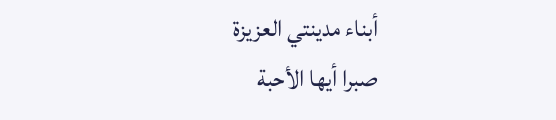أبناء مدينتي العزيزة
صبرا أيها الأحبة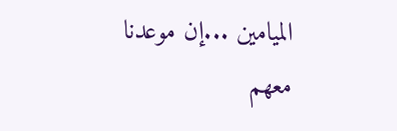الميامين ...إن موعدنا معهم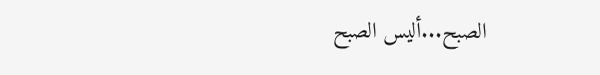الصبح...أليس الصبح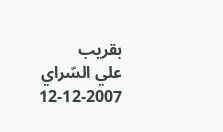بقريب
علي السّراي
12-12-2007